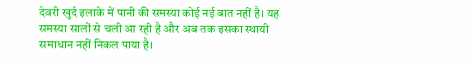देवरी खुर्द इलाके में पानी की समस्या कोई नई बात नहीं है। यह समस्या सालों से चली आ रही है और अब तक इसका स्थायी समाधान नहीं निकल पाया है।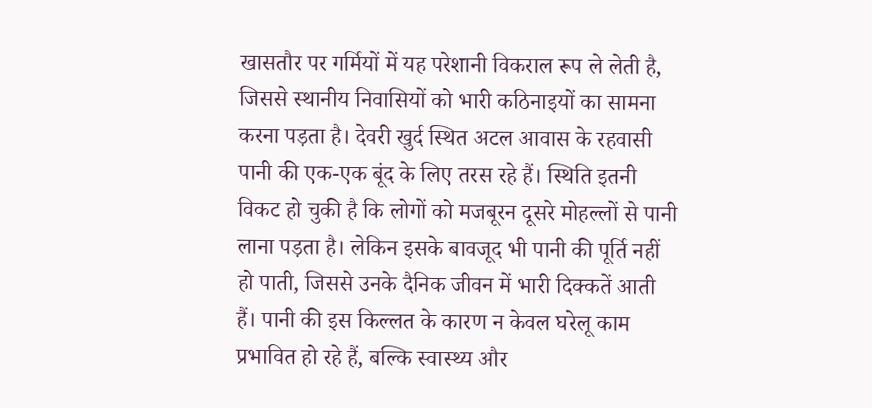खासतौर पर गर्मियों में यह परेशानी विकराल रूप ले लेती है, जिससे स्थानीय निवासियों को भारी कठिनाइयों का सामना करना पड़ता है। देवरी खुर्द स्थित अटल आवास के रहवासी पानी की एक-एक बूंद के लिए तरस रहे हैं। स्थिति इतनी विकट हो चुकी है कि लोगों को मजबूरन दूसरे मोहल्लों से पानी लाना पड़ता है। लेकिन इसके बावजूद भी पानी की पूर्ति नहीं हो पाती, जिससे उनके दैनिक जीवन में भारी दिक्कतें आती हैं। पानी की इस किल्लत के कारण न केवल घरेलू काम प्रभावित हो रहे हैं, बल्कि स्वास्थ्य और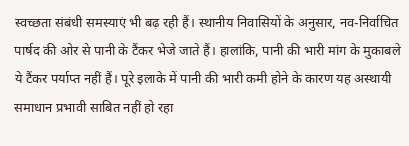स्वच्छता संबंधी समस्याएं भी बढ़ रही हैं। स्थानीय निवासियों के अनुसार, नव-निर्वाचित पार्षद की ओर से पानी के टैंकर भेजे जाते हैं। हालांकि, पानी की भारी मांग के मुकाबले ये टैंकर पर्याप्त नहीं हैं। पूरे इलाके में पानी की भारी कमी होने के कारण यह अस्थायी समाधान प्रभावी साबित नहीं हो रहा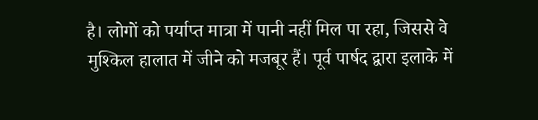है। लोगों को पर्याप्त मात्रा में पानी नहीं मिल पा रहा, जिससे वे मुश्किल हालात में जीने को मजबूर हैं। पूर्व पार्षद द्वारा इलाके में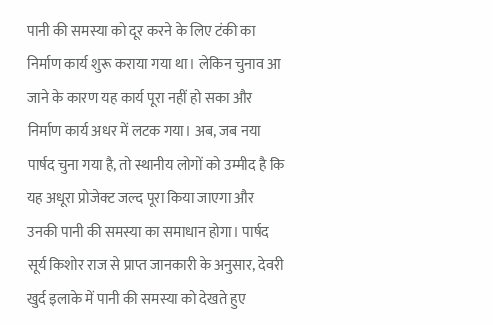पानी की समस्या को दूर करने के लिए टंकी का निर्माण कार्य शुरू कराया गया था। लेकिन चुनाव आ जाने के कारण यह कार्य पूरा नहीं हो सका और निर्माण कार्य अधर में लटक गया। अब, जब नया पार्षद चुना गया है, तो स्थानीय लोगों को उम्मीद है कि यह अधूरा प्रोजेक्ट जल्द पूरा किया जाएगा और उनकी पानी की समस्या का समाधान होगा। पार्षद सूर्य किशोर राज से प्राप्त जानकारी के अनुसार, देवरी खुर्द इलाके में पानी की समस्या को देखते हुए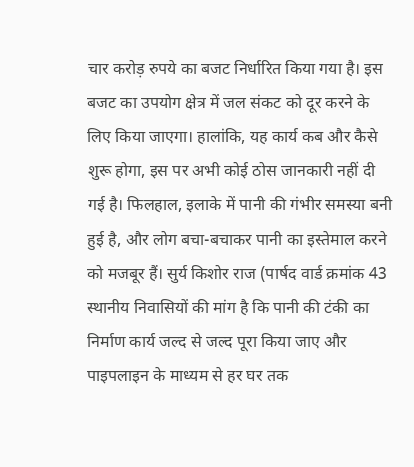चार करोड़ रुपये का बजट निर्धारित किया गया है। इस बजट का उपयोग क्षेत्र में जल संकट को दूर करने के लिए किया जाएगा। हालांकि, यह कार्य कब और कैसे शुरू होगा, इस पर अभी कोई ठोस जानकारी नहीं दी गई है। फिलहाल, इलाके में पानी की गंभीर समस्या बनी हुई है, और लोग बचा-बचाकर पानी का इस्तेमाल करने को मजबूर हैं। सुर्य किशोर राज (पार्षद वार्ड क्रमांक 43 स्थानीय निवासियों की मांग है कि पानी की टंकी का निर्माण कार्य जल्द से जल्द पूरा किया जाए और पाइपलाइन के माध्यम से हर घर तक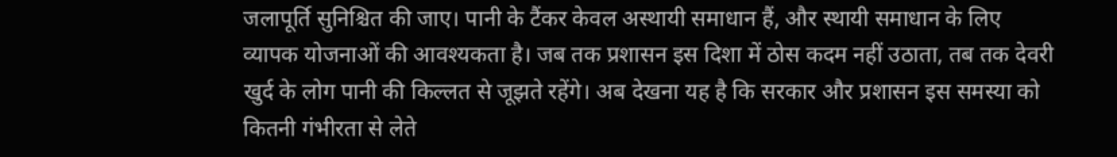जलापूर्ति सुनिश्चित की जाए। पानी के टैंकर केवल अस्थायी समाधान हैं, और स्थायी समाधान के लिए व्यापक योजनाओं की आवश्यकता है। जब तक प्रशासन इस दिशा में ठोस कदम नहीं उठाता, तब तक देवरी खुर्द के लोग पानी की किल्लत से जूझते रहेंगे। अब देखना यह है कि सरकार और प्रशासन इस समस्या को कितनी गंभीरता से लेते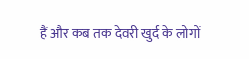हैं और कब तक देवरी खुर्द के लोगों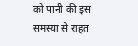को पानी की इस समस्या से राहत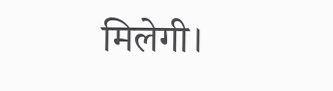मिलेगी।